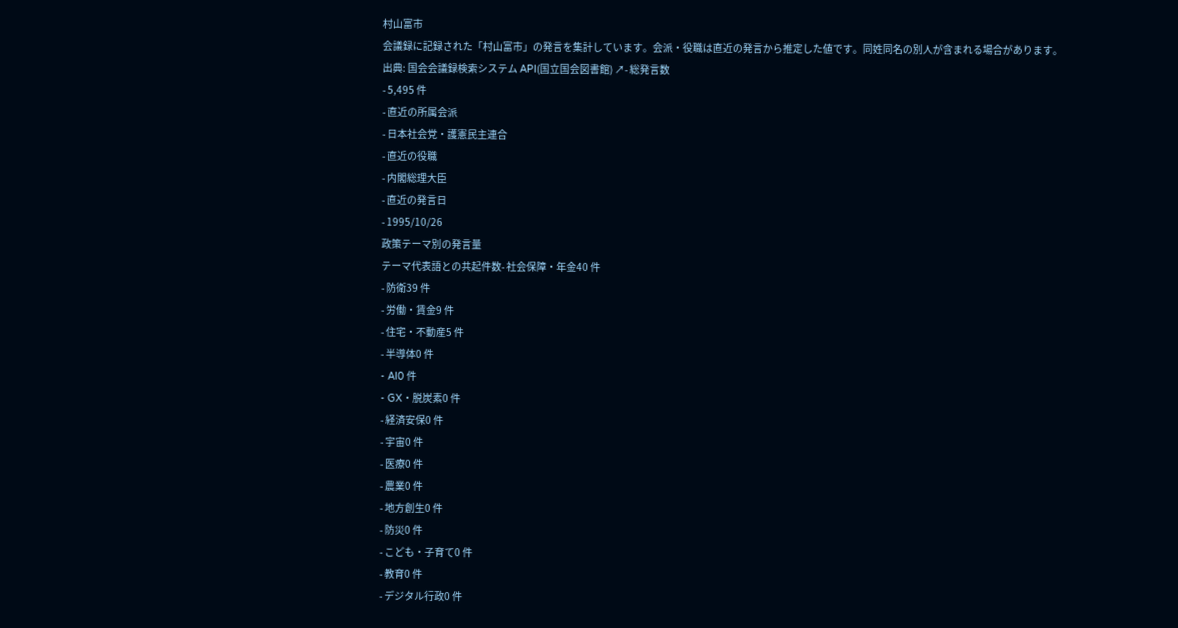村山富市
会議録に記録された「村山富市」の発言を集計しています。会派・役職は直近の発言から推定した値です。同姓同名の別人が含まれる場合があります。
出典: 国会会議録検索システム API(国立国会図書館) ↗- 総発言数
- 5,495 件
- 直近の所属会派
- 日本社会党・護憲民主連合
- 直近の役職
- 内閣総理大臣
- 直近の発言日
- 1995/10/26
政策テーマ別の発言量
テーマ代表語との共起件数- 社会保障・年金40 件
- 防衛39 件
- 労働・賃金9 件
- 住宅・不動産5 件
- 半導体0 件
- AI0 件
- GX・脱炭素0 件
- 経済安保0 件
- 宇宙0 件
- 医療0 件
- 農業0 件
- 地方創生0 件
- 防災0 件
- こども・子育て0 件
- 教育0 件
- デジタル行政0 件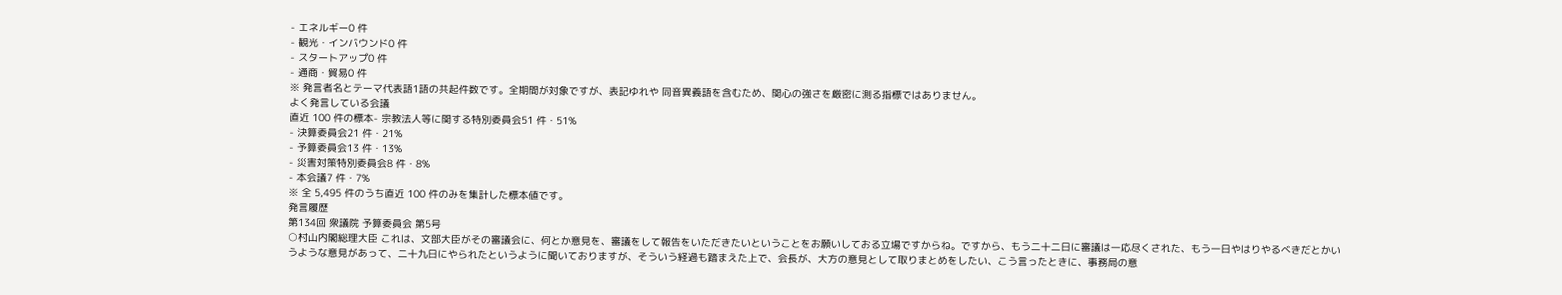- エネルギー0 件
- 観光・インバウンド0 件
- スタートアップ0 件
- 通商・貿易0 件
※ 発言者名とテーマ代表語1語の共起件数です。全期間が対象ですが、表記ゆれや 同音異義語を含むため、関心の強さを厳密に測る指標ではありません。
よく発言している会議
直近 100 件の標本- 宗教法人等に関する特別委員会51 件・51%
- 決算委員会21 件・21%
- 予算委員会13 件・13%
- 災害対策特別委員会8 件・8%
- 本会議7 件・7%
※ 全 5,495 件のうち直近 100 件のみを集計した標本値です。
発言履歴
第134回 衆議院 予算委員会 第5号
○村山内閣総理大臣 これは、文部大臣がその審議会に、何とか意見を、審議をして報告をいただきたいということをお願いしておる立場ですからね。ですから、もう二十二日に審議は一応尽くされた、もう一日やはりやるべきだとかいうような意見があって、二十九日にやられたというように聞いておりますが、そういう経過も踏まえた上で、会長が、大方の意見として取りまとめをしたい、こう言ったときに、事務局の意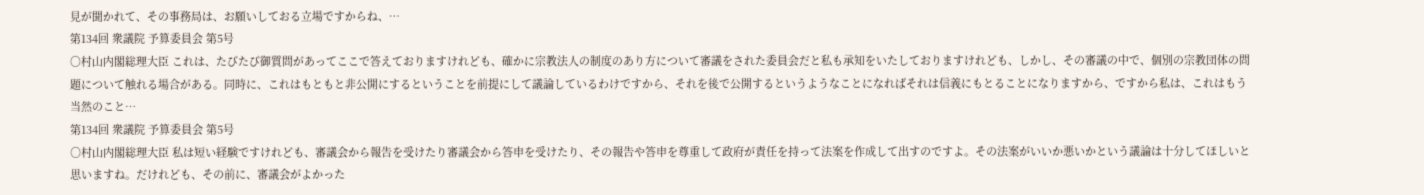見が聞かれて、その事務局は、お願いしておる立場ですからね、…
第134回 衆議院 予算委員会 第5号
○村山内閣総理大臣 これは、たびたび御質問があってここで答えておりますけれども、確かに宗教法人の制度のあり方について審議をされた委員会だと私も承知をいたしておりますけれども、しかし、その審議の中で、個別の宗教団体の問題について触れる場合がある。同時に、これはもともと非公開にするということを前提にして議論しているわけですから、それを後で公開するというようなことになればそれは信義にもとることになりますから、ですから私は、これはもう当然のこと…
第134回 衆議院 予算委員会 第5号
○村山内閣総理大臣 私は短い経験ですけれども、審議会から報告を受けたり審議会から答申を受けたり、その報告や答申を尊重して政府が責任を持って法案を作成して出すのですよ。その法案がいいか悪いかという議論は十分してほしいと思いますね。だけれども、その前に、審議会がよかった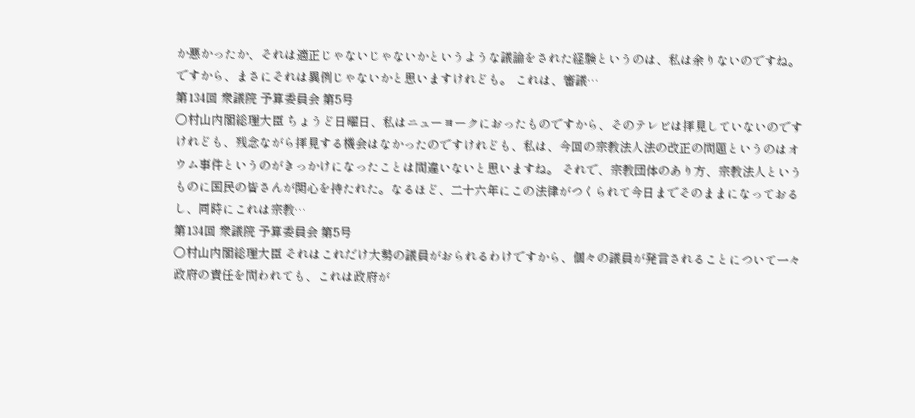か悪かったか、それは適正じゃないじゃないかというような議論をされた経験というのは、私は余りないのですね。ですから、まさにそれは異例じゃないかと思いますけれども。 これは、審議…
第134回 衆議院 予算委員会 第5号
○村山内閣総理大臣 ちょうど日曜日、私はニューヨークにおったものですから、そのテレビは拝見していないのですけれども、残念ながら拝見する機会はなかったのですけれども、私は、今回の宗教法人法の改正の問題というのはオウム事件というのがきっかけになったことは間違いないと思いますね。 それで、宗教団体のあり方、宗教法人というものに国民の皆さんが関心を持たれた。なるほど、二十六年にこの法律がつくられて今日までそのままになっておるし、同時にこれは宗教…
第134回 衆議院 予算委員会 第5号
○村山内閣総理大臣 それはこれだけ大勢の議員がおられるわけですから、個々の議員が発言されることについて一々政府の責任を問われても、これは政府が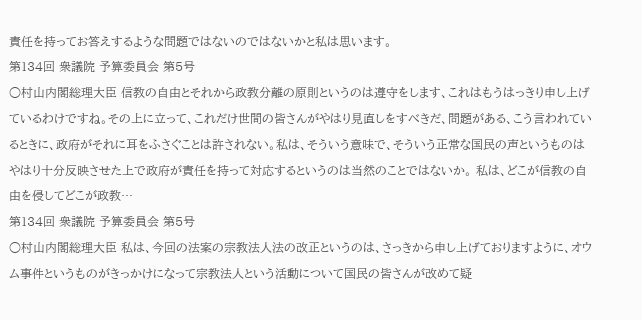責任を持ってお答えするような問題ではないのではないかと私は思います。
第134回 衆議院 予算委員会 第5号
○村山内閣総理大臣 信教の自由とそれから政教分離の原則というのは遵守をします、これはもうはっきり申し上げているわけですね。その上に立って、これだけ世間の皆さんがやはり見直しをすべきだ、問題がある、こう言われているときに、政府がそれに耳をふさぐことは許されない。私は、そういう意味で、そういう正常な国民の声というものはやはり十分反映させた上で政府が責任を持って対応するというのは当然のことではないか。 私は、どこが信教の自由を侵してどこが政教…
第134回 衆議院 予算委員会 第5号
○村山内閣総理大臣 私は、今回の法案の宗教法人法の改正というのは、さっきから申し上げておりますように、オウム事件というものがきっかけになって宗教法人という活動について国民の皆さんが改めて疑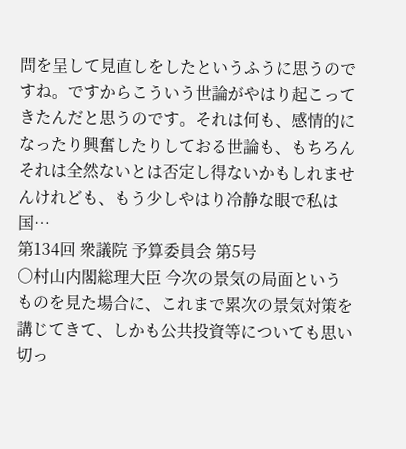問を呈して見直しをしたというふうに思うのですね。ですからこういう世論がやはり起こってきたんだと思うのです。それは何も、感情的になったり興奮したりしておる世論も、もちろんそれは全然ないとは否定し得ないかもしれませんけれども、もう少しやはり冷静な眼で私は国…
第134回 衆議院 予算委員会 第5号
○村山内閣総理大臣 今次の景気の局面というものを見た場合に、これまで累次の景気対策を講じてきて、しかも公共投資等についても思い切っ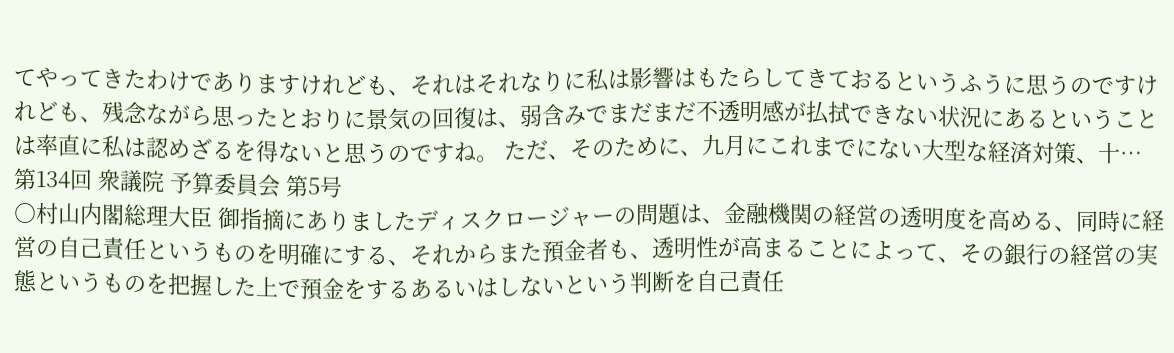てやってきたわけでありますけれども、それはそれなりに私は影響はもたらしてきておるというふうに思うのですけれども、残念ながら思ったとおりに景気の回復は、弱含みでまだまだ不透明感が払拭できない状況にあるということは率直に私は認めざるを得ないと思うのですね。 ただ、そのために、九月にこれまでにない大型な経済対策、十…
第134回 衆議院 予算委員会 第5号
○村山内閣総理大臣 御指摘にありましたディスクロージャーの問題は、金融機関の経営の透明度を高める、同時に経営の自己責任というものを明確にする、それからまた預金者も、透明性が高まることによって、その銀行の経営の実態というものを把握した上で預金をするあるいはしないという判断を自己責任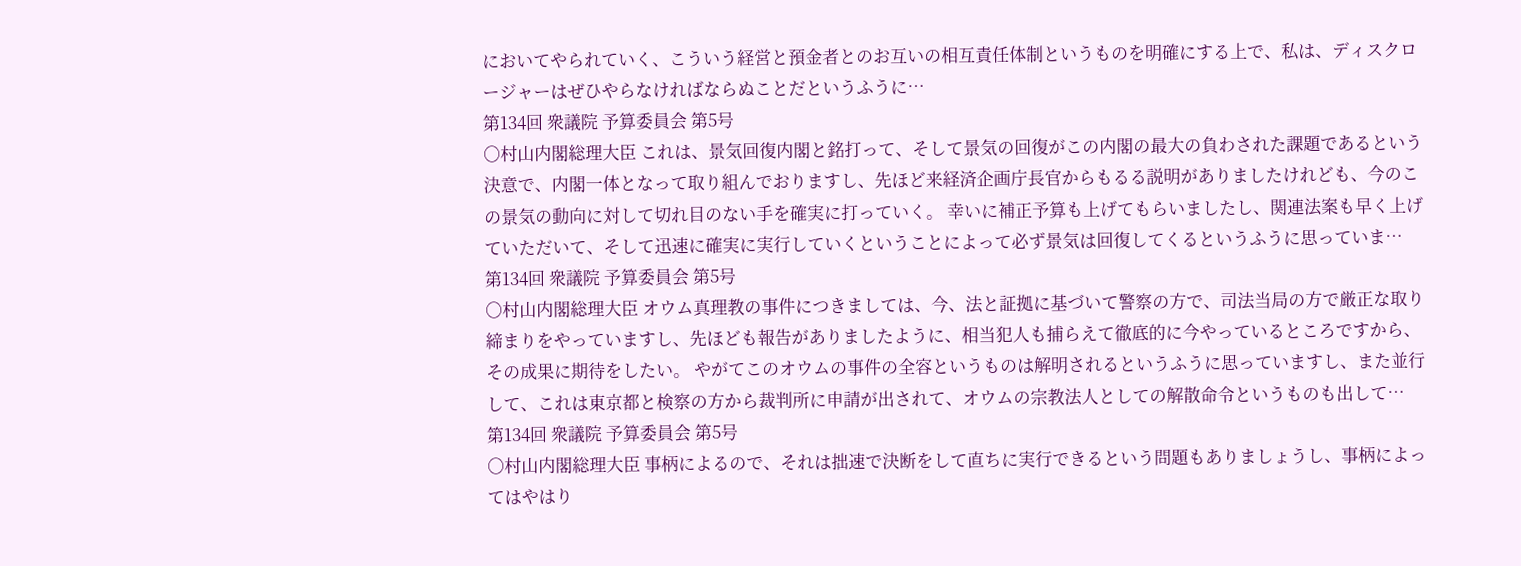においてやられていく、こういう経営と預金者とのお互いの相互責任体制というものを明確にする上で、私は、ディスクロージャーはぜひやらなければならぬことだというふうに…
第134回 衆議院 予算委員会 第5号
○村山内閣総理大臣 これは、景気回復内閣と銘打って、そして景気の回復がこの内閣の最大の負わされた課題であるという決意で、内閣一体となって取り組んでおりますし、先ほど来経済企画庁長官からもるる説明がありましたけれども、今のこの景気の動向に対して切れ目のない手を確実に打っていく。 幸いに補正予算も上げてもらいましたし、関連法案も早く上げていただいて、そして迅速に確実に実行していくということによって必ず景気は回復してくるというふうに思っていま…
第134回 衆議院 予算委員会 第5号
○村山内閣総理大臣 オウム真理教の事件につきましては、今、法と証拠に基づいて警察の方で、司法当局の方で厳正な取り締まりをやっていますし、先ほども報告がありましたように、相当犯人も捕らえて徹底的に今やっているところですから、その成果に期待をしたい。 やがてこのオウムの事件の全容というものは解明されるというふうに思っていますし、また並行して、これは東京都と検察の方から裁判所に申請が出されて、オウムの宗教法人としての解散命令というものも出して…
第134回 衆議院 予算委員会 第5号
○村山内閣総理大臣 事柄によるので、それは拙速で決断をして直ちに実行できるという問題もありましょうし、事柄によってはやはり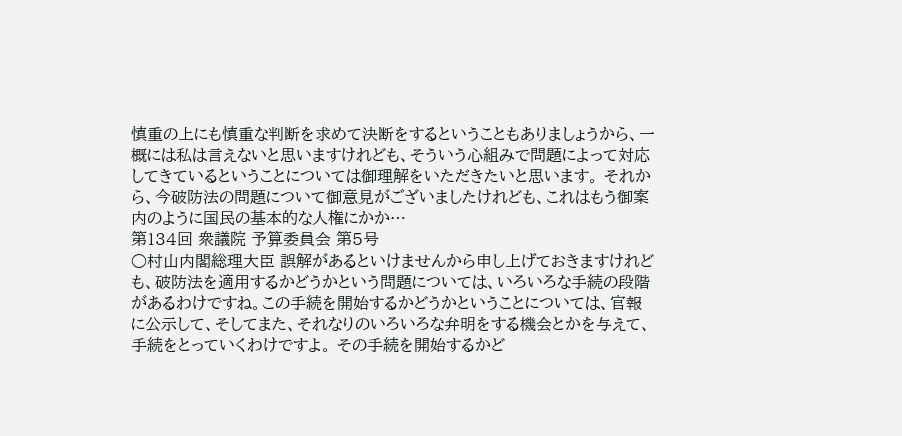慎重の上にも慎重な判断を求めて決断をするということもありましょうから、一概には私は言えないと思いますけれども、そういう心組みで問題によって対応してきているということについては御理解をいただきたいと思います。 それから、今破防法の問題について御意見がございましたけれども、これはもう御案内のように国民の基本的な人権にかか…
第134回 衆議院 予算委員会 第5号
○村山内閣総理大臣 誤解があるといけませんから申し上げておきますけれども、破防法を適用するかどうかという問題については、いろいろな手続の段階があるわけですね。この手続を開始するかどうかということについては、官報に公示して、そしてまた、それなりのいろいろな弁明をする機会とかを与えて、手続をとっていくわけですよ。 その手続を開始するかど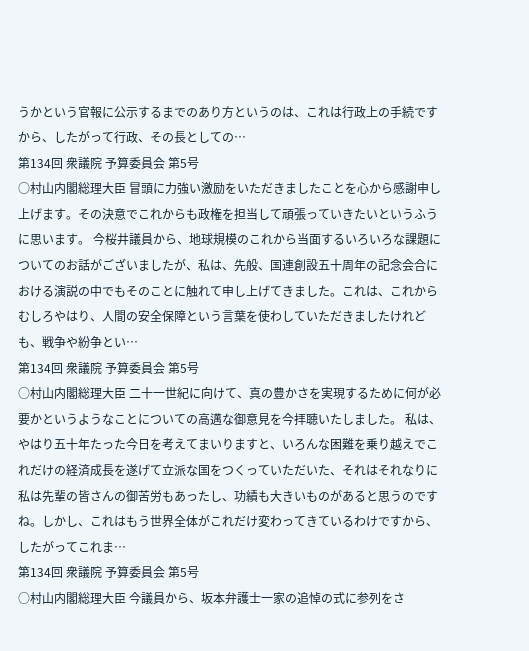うかという官報に公示するまでのあり方というのは、これは行政上の手続ですから、したがって行政、その長としての…
第134回 衆議院 予算委員会 第5号
○村山内閣総理大臣 冒頭に力強い激励をいただきましたことを心から感謝申し上げます。その決意でこれからも政権を担当して頑張っていきたいというふうに思います。 今桜井議員から、地球規模のこれから当面するいろいろな課題についてのお話がございましたが、私は、先般、国連創設五十周年の記念会合における演説の中でもそのことに触れて申し上げてきました。これは、これからむしろやはり、人間の安全保障という言葉を使わしていただきましたけれども、戦争や紛争とい…
第134回 衆議院 予算委員会 第5号
○村山内閣総理大臣 二十一世紀に向けて、真の豊かさを実現するために何が必要かというようなことについての高邁な御意見を今拝聴いたしました。 私は、やはり五十年たった今日を考えてまいりますと、いろんな困難を乗り越えでこれだけの経済成長を遂げて立派な国をつくっていただいた、それはそれなりに私は先輩の皆さんの御苦労もあったし、功績も大きいものがあると思うのですね。しかし、これはもう世界全体がこれだけ変わってきているわけですから、したがってこれま…
第134回 衆議院 予算委員会 第5号
○村山内閣総理大臣 今議員から、坂本弁護士一家の追悼の式に参列をさ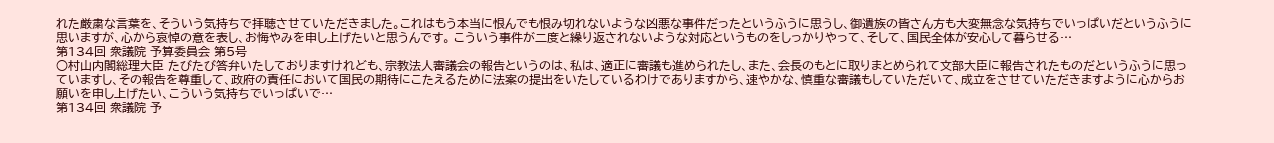れた厳粛な言葉を、そういう気持ちで拝聴させていただきました。これはもう本当に恨んでも恨み切れないような凶悪な事件だったというふうに思うし、御遺族の皆さん方も大変無念な気持ちでいっぱいだというふうに思いますが、心から哀悼の意を表し、お悔やみを申し上げたいと思うんです。 こういう事件が二度と繰り返されないような対応というものをしっかりやって、そして、国民全体が安心して暮らせる…
第134回 衆議院 予算委員会 第5号
○村山内閣総理大臣 たびたび答弁いたしておりますけれども、宗教法人審議会の報告というのは、私は、適正に審議も進められたし、また、会長のもとに取りまとめられて文部大臣に報告されたものだというふうに思っていますし、その報告を尊重して、政府の責任において国民の期待にこたえるために法案の提出をいたしているわけでありますから、速やかな、慎重な審議もしていただいて、成立をさせていただきますように心からお願いを申し上げたい、こういう気持ちでいっぱいで…
第134回 衆議院 予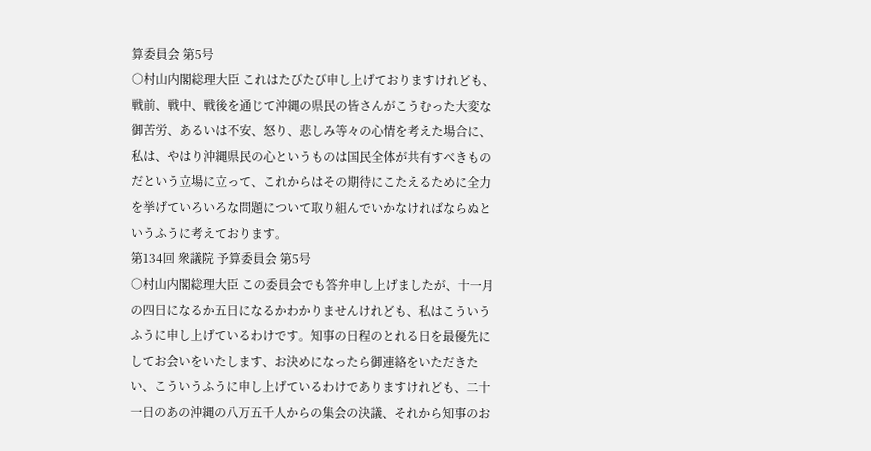算委員会 第5号
○村山内閣総理大臣 これはたびたび申し上げておりますけれども、戦前、戦中、戦後を通じて沖縄の県民の皆さんがこうむった大変な御苦労、あるいは不安、怒り、悲しみ等々の心情を考えた場合に、私は、やはり沖縄県民の心というものは国民全体が共有すべきものだという立場に立って、これからはその期待にこたえるために全力を挙げていろいろな問題について取り組んでいかなければならぬというふうに考えております。
第134回 衆議院 予算委員会 第5号
○村山内閣総理大臣 この委員会でも答弁申し上げましたが、十一月の四日になるか五日になるかわかりませんけれども、私はこういうふうに申し上げているわけです。知事の日程のとれる日を最優先にしてお会いをいたします、お決めになったら御連絡をいただきたい、こういうふうに申し上げているわけでありますけれども、二十一日のあの沖縄の八万五千人からの集会の決議、それから知事のお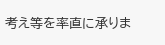考え等を率直に承りま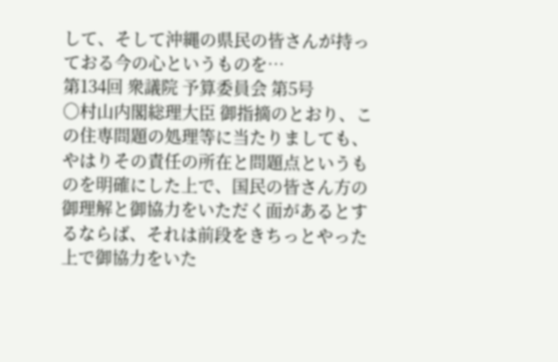して、そして沖縄の県民の皆さんが持っておる今の心というものを…
第134回 衆議院 予算委員会 第5号
○村山内閣総理大臣 御指摘のとおり、この住専問題の処理等に当たりましても、やはりその責任の所在と問題点というものを明確にした上で、国民の皆さん方の御理解と御協力をいただく面があるとするならば、それは前段をきちっとやった上で御協力をいた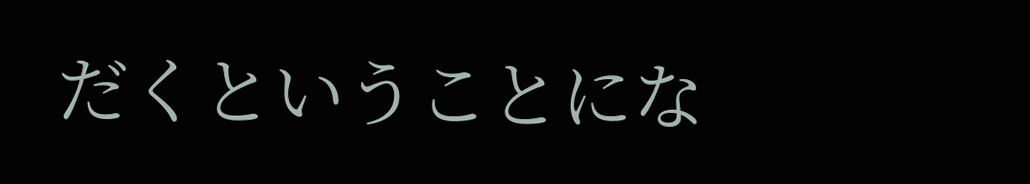だくということにな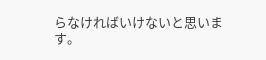らなければいけないと思います。